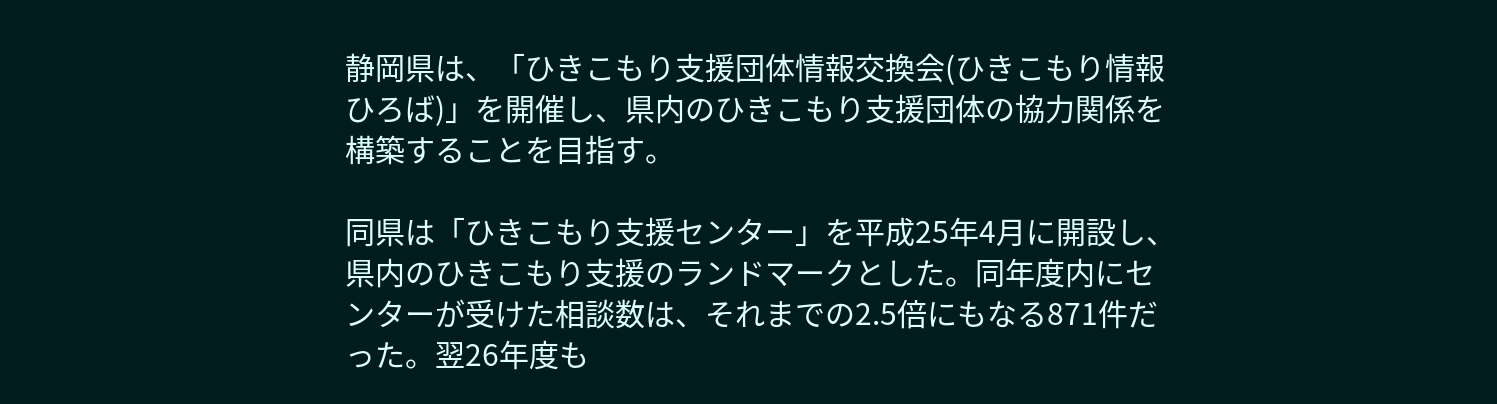静岡県は、「ひきこもり支援団体情報交換会(ひきこもり情報ひろば)」を開催し、県内のひきこもり支援団体の協力関係を構築することを目指す。

同県は「ひきこもり支援センター」を平成25年4月に開設し、県内のひきこもり支援のランドマークとした。同年度内にセンターが受けた相談数は、それまでの2.5倍にもなる871件だった。翌26年度も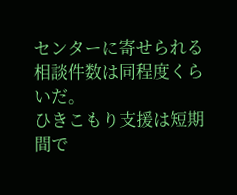センターに寄せられる相談件数は同程度くらいだ。
ひきこもり支援は短期間で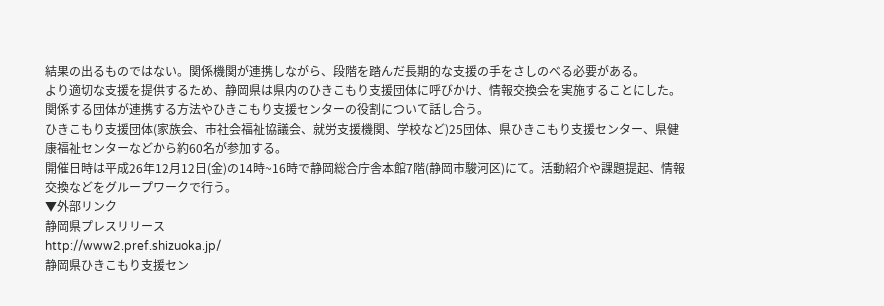結果の出るものではない。関係機関が連携しながら、段階を踏んだ長期的な支援の手をさしのべる必要がある。
より適切な支援を提供するため、静岡県は県内のひきこもり支援団体に呼びかけ、情報交換会を実施することにした。関係する団体が連携する方法やひきこもり支援センターの役割について話し合う。
ひきこもり支援団体(家族会、市社会福祉協議会、就労支援機関、学校など)25団体、県ひきこもり支援センター、県健康福祉センターなどから約60名が参加する。
開催日時は平成26年12月12日(金)の14時~16時で静岡総合庁舎本館7階(静岡市駿河区)にて。活動紹介や課題提起、情報交換などをグループワークで行う。
▼外部リンク
静岡県プレスリリース
http://www2.pref.shizuoka.jp/
静岡県ひきこもり支援セン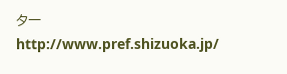ター
http://www.pref.shizuoka.jp/